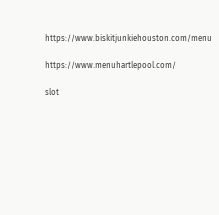https://www.biskitjunkiehouston.com/menu

https://www.menuhartlepool.com/

slot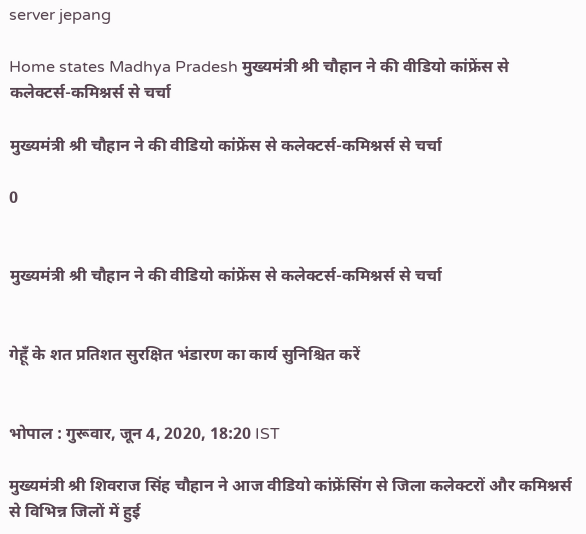server jepang

Home states Madhya Pradesh मुख्यमंत्री श्री चौहान ने की वीडियो कांफ्रेंस से कलेक्टर्स-कमिश्नर्स से चर्चा

मुख्यमंत्री श्री चौहान ने की वीडियो कांफ्रेंस से कलेक्टर्स-कमिश्नर्स से चर्चा

0


मुख्यमंत्री श्री चौहान ने की वीडियो कांफ्रेंस से कलेक्टर्स-कमिश्नर्स से चर्चा


गेहूँ के शत प्रतिशत सुरक्षित भंडारण का कार्य सुनिश्चित करें


भोपाल : गुरूवार, जून 4, 2020, 18:20 IST

मुख्यमंत्री श्री शिवराज सिंह चौहान ने आज वीडियो कांफ्रेंसिंग से जिला कलेक्टरों और कमिश्नर्स से विभिन्न जिलों में हुई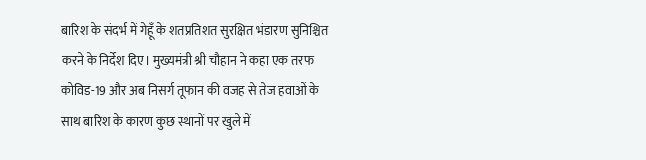बारिश के संदर्भ में गेहूँ के शतप्रतिशत सुरक्षित भंडारण सुनिश्चित करने के निर्देश दिए। मुख्यमंत्री श्री चौहान ने कहा एक तरफ कोविड-19 और अब निसर्ग तूफान की वजह से तेज हवाओं के साथ बारिश के कारण कुछ स्थानों पर खुले में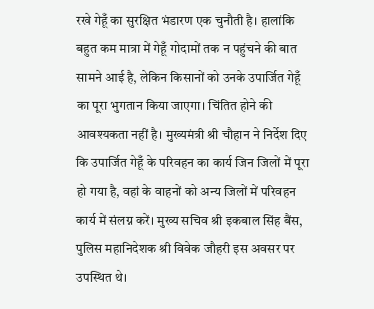रखे गेहूँ का सुरक्षित भंडारण एक चुनौती है। हालांकि बहुत कम मात्रा में गेहूँ गोदामों तक न पहुंचने की बात सामने आई है, लेकिन किसानों को उनके उपार्जित गेहूँ का पूरा भुगतान किया जाएगा। चिंतित होने की आवश्यकता नहीं है। मुख्यमंत्री श्री चौहान ने निर्देश दिए कि उपार्जित गेहूँ के परिवहन का कार्य जिन जिलों में पूरा हो गया है, वहां के वाहनों को अन्य जिलों में परिवहन कार्य में संलग्न करें। मुख्य सचिव श्री इकबाल सिंह बैंस, पुलिस महानिदेशक श्री विवेक जौहरी इस अवसर पर उपस्थित थे।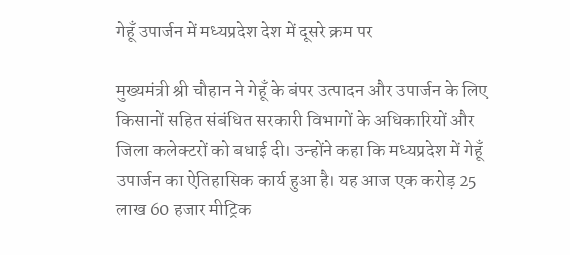गेहूँ उपार्जन में मध्यप्रदेश देश में दूसरे क्रम पर

मुख्यमंत्री श्री चौहान ने गेहूँ के बंपर उत्पादन और उपार्जन के लिए किसानों सहित संबंधित सरकारी विभागों के अधिकारियों और जिला कलेक्टरों को बधाई दी। उन्होंने कहा कि मध्यप्रदेश में गेहूँ उपार्जन का ऐतिहासिक कार्य हुआ है। यह आज एक करोड़ 25 लाख 60 हजार मीट्रिक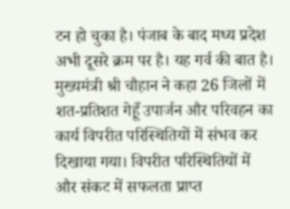टन हो चुका है। पंजाब के बाद मध्य प्रदेश अभी दूसरे क्रम पर है। यह गर्व की बात है। मुख्यमंत्री श्री चौहान ने कहा 26 जिलों में शत-प्रतिशत गेहूँ उपार्जन और परिवहन का कार्य विपरीत परिस्थितियों में संभव कर दिखाया गया। विपरीत परिस्थितियों में और संकट में सफलता प्राप्त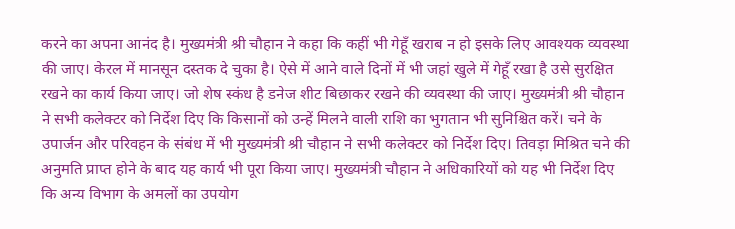करने का अपना आनंद है। मुख्यमंत्री श्री चौहान ने कहा कि कहीं भी गेहूँ खराब न हो इसके लिए आवश्यक व्यवस्था की जाए। केरल में मानसून दस्तक दे चुका है। ऐसे में आने वाले दिनों में भी जहां खुले में गेहूँ रखा है उसे सुरक्षित रखने का कार्य किया जाए। जो शेष स्कंध है डनेज शीट बिछाकर रखने की व्यवस्था की जाए। मुख्यमंत्री श्री चौहान ने सभी कलेक्टर को निर्देश दिए कि किसानों को उन्हें मिलने वाली राशि का भुगतान भी सुनिश्चित करें। चने के उपार्जन और परिवहन के संबंध में भी मुख्यमंत्री श्री चौहान ने सभी कलेक्टर को निर्देश दिए। तिवड़ा मिश्रित चने की अनुमति प्राप्त होने के बाद यह कार्य भी पूरा किया जाए। मुख्यमंत्री चौहान ने अधिकारियों को यह भी निर्देश दिए कि अन्य विभाग के अमलों का उपयोग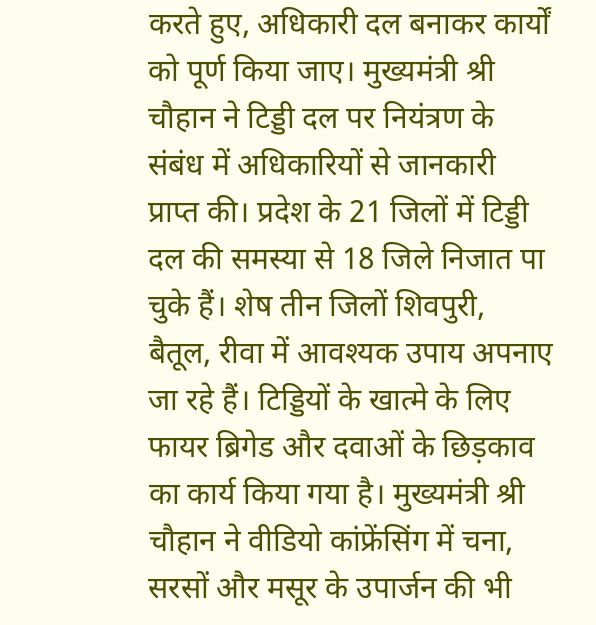करते हुए, अधिकारी दल बनाकर कार्यों को पूर्ण किया जाए। मुख्यमंत्री श्री चौहान ने टिड्डी दल पर नियंत्रण के संबंध में अधिकारियों से जानकारी प्राप्त की। प्रदेश के 21 जिलों में टिड्डी दल की समस्या से 18 जिले निजात पा चुके हैं। शेष तीन जिलों शिवपुरी, बैतूल, रीवा में आवश्यक उपाय अपनाए जा रहे हैं। टिड्डियों के खात्मे के लिए फायर ब्रिगेड और दवाओं के छिड़काव का कार्य किया गया है। मुख्यमंत्री श्री चौहान ने वीडियो कांफ्रेंसिंग में चना, सरसों और मसूर के उपार्जन की भी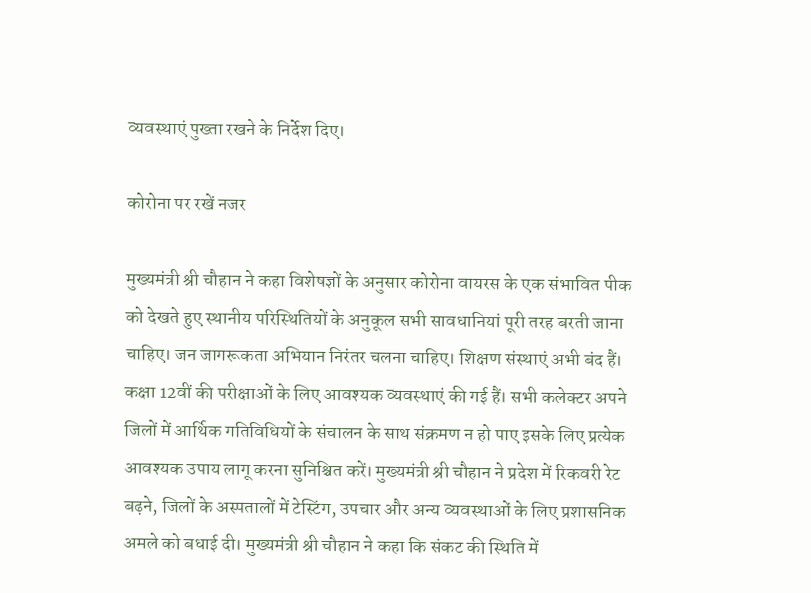व्यवस्थाएं पुख्ता रखने के निर्देश दिए।

कोरोना पर रखें नजर

मुख्यमंत्री श्री चौहान ने कहा विशेषज्ञों के अनुसार कोरोना वायरस के एक संभावित पीक को देखते हुए स्थानीय परिस्थितियों के अनुकूल सभी सावधानियां पूरी तरह बरती जाना चाहिए। जन जागरूकता अभियान निरंतर चलना चाहिए। शिक्षण संस्थाएं अभी बंद हैं। कक्षा 12वीं की परीक्षाओं के लिए आवश्यक व्यवस्थाएं की गई हैं। सभी कलेक्टर अपने जिलों में आर्थिक गतिविधियों के संचालन के साथ संक्रमण न हो पाए इसके लिए प्रत्येक आवश्यक उपाय लागू करना सुनिश्चित करें। मुख्यमंत्री श्री चौहान ने प्रदेश में रिकवरी रेट बढ़ने, जिलों के अस्पतालों में टेस्टिंग, उपचार और अन्य व्यवस्थाओं के लिए प्रशासनिक अमले को बधाई दी। मुख्यमंत्री श्री चौहान ने कहा कि संकट की स्थिति में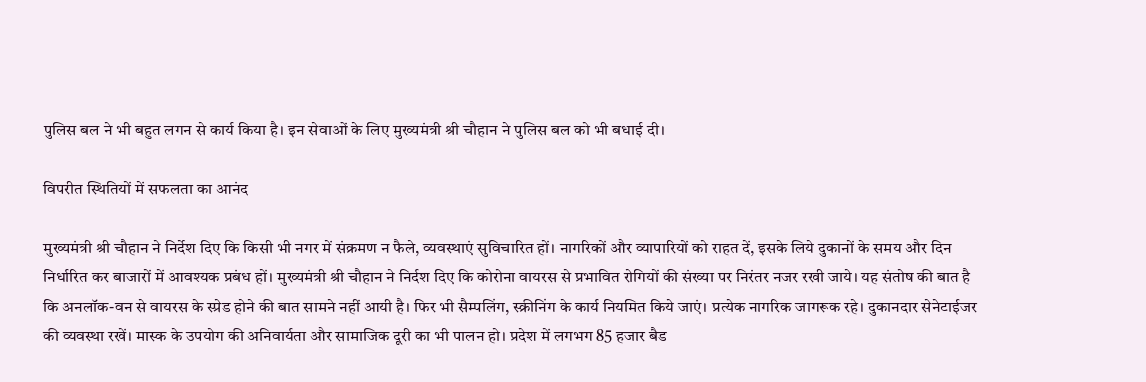पुलिस बल ने भी बहुत लगन से कार्य किया है। इन सेवाओं के लिए मुख्यमंत्री श्री चौहान ने पुलिस बल को भी बधाई दी।

विपरीत स्थितियों में सफलता का आनंद

मुख्यमंत्री श्री चौहान ने निर्देश दिए कि किसी भी नगर में संक्रमण न फैले, व्यवस्थाएं सुविचारित हों। नागरिकों और व्यापारियों को राहत दें, इसके लिये दुकानों के समय और दिन निर्धारित कर बाजारों में आवश्यक प्रबंध हों। मुख्यमंत्री श्री चौहान ने निर्दश दिए कि कोरोना वायरस से प्रभावित रोगियों की संख्या पर निरंतर नजर रखी जाये। यह संतोष की बात है कि अनलॉक-वन से वायरस के स्प्रेड होने की बात सामने नहीं आयी है। फिर भी सैम्पलिंग, स्क्रीनिंग के कार्य नियमित किये जाएं। प्रत्येक नागरिक जागरूक रहे। दुकानदार सेनेटाईजर की व्यवस्था रखें। मास्क के उपयोग की अनिवार्यता और सामाजिक दूरी का भी पालन हो। प्रदेश में लगभग 85 हजार बैड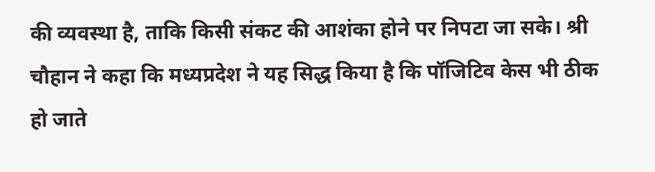की व्यवस्था है, ताकि किसी संकट की आशंका होने पर निपटा जा सके। श्री चौहान ने कहा कि मध्यप्रदेश ने यह सिद्ध किया है कि पॉजिटिव केस भी ठीक हो जाते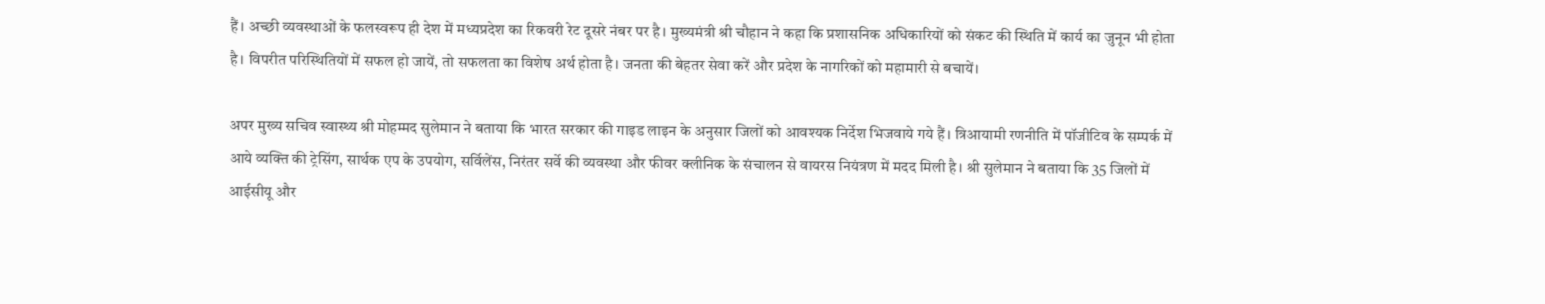हैं। अच्छी व्यवस्थाओं के फलस्वरूप ही देश में मध्यप्रदेश का रिकवरी रेट दूसरे नंबर पर है। मुख्यमंत्री श्री चौहान ने कहा कि प्रशासनिक अधिकारियों को संकट की स्थिति में कार्य का जुनून भी होता है। विपरीत परिस्थितियों में सफल हो जायें, तो सफलता का विशेष अर्थ होता है। जनता की बेहतर सेवा करें और प्रदेश के नागरिकों को महामारी से बचायें।

अपर मुख्य सचिव स्वास्थ्य श्री मोहम्मद सुलेमान ने बताया कि भारत सरकार की गाइड लाइन के अनुसार जिलों को आवश्यक निर्देश भिजवाये गये हैं। त्रिआयामी रणनीति में पॉजीटिव के सम्पर्क में आये व्यक्ति की ट्रेसिंग, सार्थक एप के उपयोग, सर्विलेंस, निरंतर सर्वे की व्यवस्था और फीवर क्लीनिक के संचालन से वायरस नियंत्रण में मदद मिली है। श्री सुलेमान ने बताया कि 35 जिलों में आईसीयू और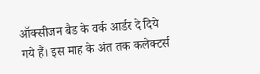ऑक्सीजन बैड के वर्क आर्डर दे दिये गये हैं। इस माह के अंत तक कलेक्टर्स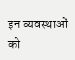इन व्यवस्थाओं को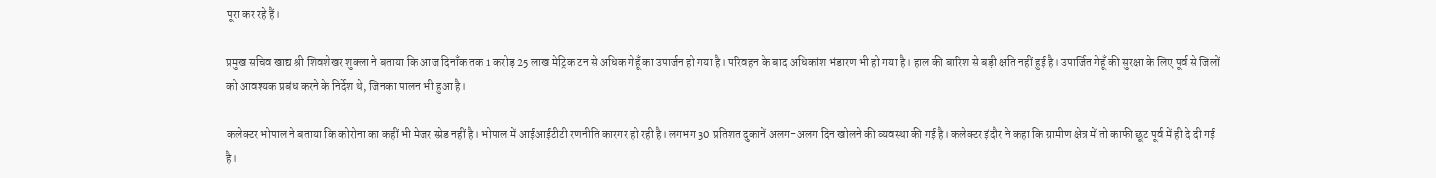पूरा कर रहे हैं।

प्रमुख सचिव खाद्य श्री शिवशेखर शुक्ला ने बताया कि आज दिनाँक तक 1 करोड़ 25 लाख मेट्रिक टन से अधिक गेहूँ का उपार्जन हो गया है। परिवहन के बाद अधिकांश भंडारण भी हो गया है। हाल की बारिश से बड़ी क्षति नहीं हुई है। उपार्जित गेहूँ की सुरक्षा के लिए पूर्व से जिलों को आवश्यक प्रबंध करने के निर्देश थे, जिनका पालन भी हुआ है।

कलेक्टर भोपाल ने बताया कि कोरोना का कहीं भी मेजर स्प्रेड नहीं है। भोपाल में आईआईटीटी रणनीति कारगर हो रही है। लगभग 30 प्रतिशत दुकानें अलग-अलग दिन खोलने की व्यवस्था की गई है। कलेक्टर इंदौर ने कहा कि ग्रामीण क्षेत्र में तो काफी छूट पूर्व में ही दे दी गई है।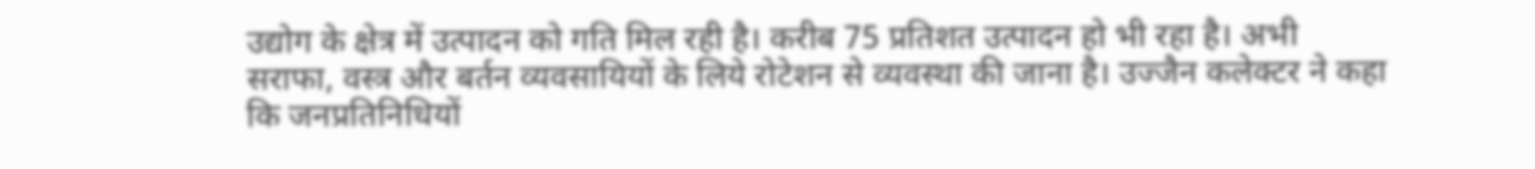उद्योग के क्षेत्र में उत्पादन को गति मिल रही है। करीब 75 प्रतिशत उत्पादन हो भी रहा है। अभी सराफा, वस्त्र और बर्तन व्यवसायियों के लिये रोटेशन से व्यवस्था की जाना है। उज्जैन कलेक्टर ने कहा कि जनप्रतिनिधियों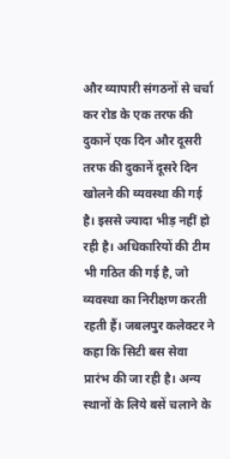और व्यापारी संगठनों से चर्चा कर रोड के एक तरफ की दुकानें एक दिन और दूसरी तरफ की दुकानें दूसरे दिन खोलने की व्यवस्था की गई है। इससे ज्यादा भीड़ नहीं हो रही है। अधिकारियों की टीम भी गठित की गई है, जो व्यवस्था का निरीक्षण करती रहती हैं। जबलपुर कलेक्टर ने कहा कि सिटी बस सेवा प्रारंभ की जा रही है। अन्य स्थानों के लिये बसें चलाने के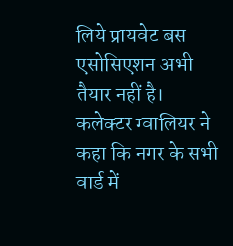लिये प्रायवेट बस एसोसिएशन अभी तैयार नहीं है। कलेक्टर ग्वालियर ने कहा कि नगर के सभी वार्ड में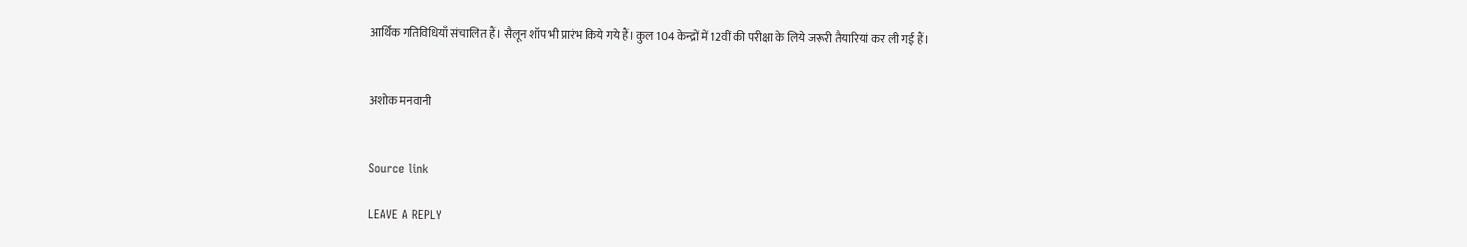आर्थिक गतिविधियाँ संचालित हैं। सैलून शॉप भी प्रारंभ किये गये हैं। कुल 104 केन्द्रों में 12वीं की परीक्षा के लिये जरूरी तैयारियां कर ली गई हैं।


अशोक मनवानी


Source link

LEAVE A REPLY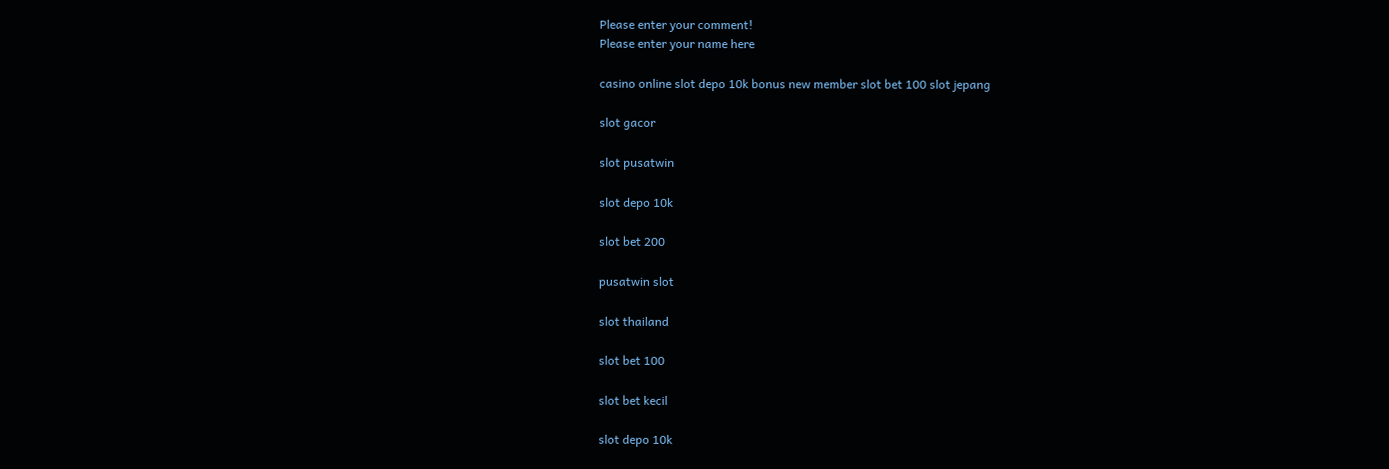Please enter your comment!
Please enter your name here

casino online slot depo 10k bonus new member slot bet 100 slot jepang

slot gacor

slot pusatwin

slot depo 10k

slot bet 200

pusatwin slot

slot thailand

slot bet 100

slot bet kecil

slot depo 10k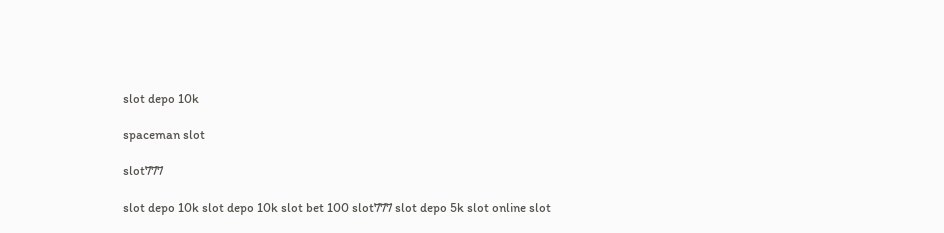slot depo 10k

spaceman slot

slot777

slot depo 10k slot depo 10k slot bet 100 slot777 slot depo 5k slot online slot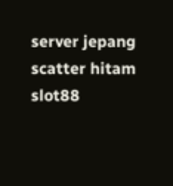server jepang scatter hitam slot88